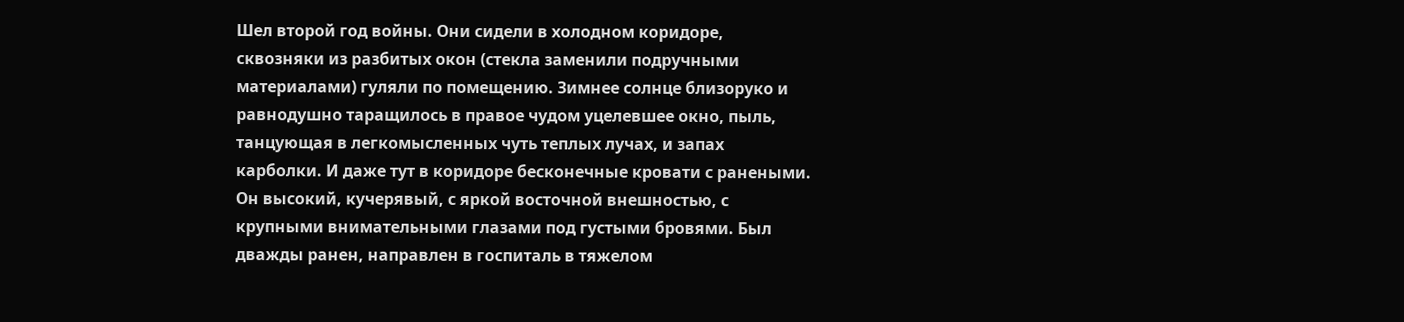Шел второй год войны. Они сидели в холодном коридоре, сквозняки из разбитых окон (стекла заменили подручными материалами) гуляли по помещению. Зимнее солнце близоруко и равнодушно таращилось в правое чудом уцелевшее окно, пыль, танцующая в легкомысленных чуть теплых лучах, и запах карболки. И даже тут в коридоре бесконечные кровати с ранеными. Он высокий, кучерявый, с яркой восточной внешностью, с крупными внимательными глазами под густыми бровями. Был дважды ранен, направлен в госпиталь в тяжелом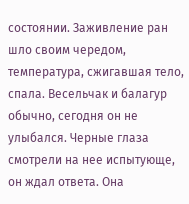состоянии. Заживление ран шло своим чередом, температура, сжигавшая тело, спала. Весельчак и балагур обычно, сегодня он не улыбался. Черные глаза смотрели на нее испытующе, он ждал ответа. Она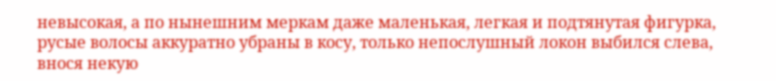невысокая, а по нынешним меркам даже маленькая, легкая и подтянутая фигурка, русые волосы аккуратно убраны в косу, только непослушный локон выбился слева, внося некую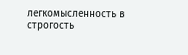легкомысленность в строгость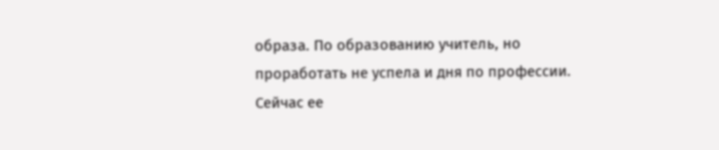образа. По образованию учитель, но проработать не успела и дня по профессии. Сейчас ее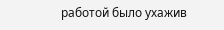работой было ухажив